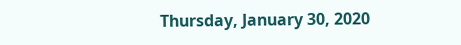Thursday, January 30, 2020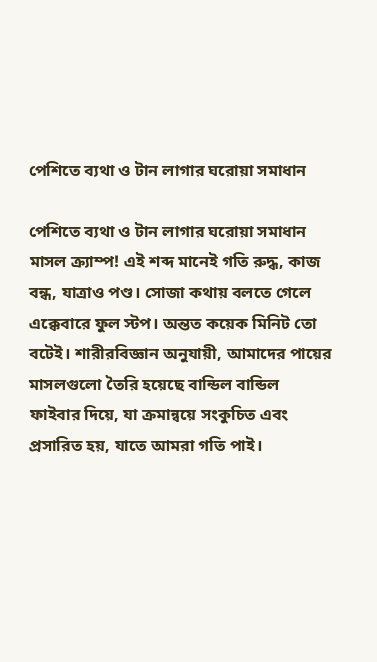পেশিতে ব্যথা ও টান লাগার ঘরোয়া সমাধান

পেশিতে ব্যথা ও টান লাগার ঘরোয়া সমাধান
মাসল ক্র্যাম্প! এই শব্দ মানেই গতি রুদ্ধ, কাজ বন্ধ, যাত্রাও পণ্ড। সোজা কথায় বলতে গেলে এক্কেবারে ফুল স্টপ। অন্তত কয়েক মিনিট তো বটেই। শারীরবিজ্ঞান অনুযায়ী, আমাদের পায়ের মাসলগুলো তৈরি হয়েছে বান্ডিল বান্ডিল ফাইবার দিয়ে, যা ক্রমান্বয়ে সংকুচিত এবং প্রসারিত হয়, যাতে আমরা গতি পাই।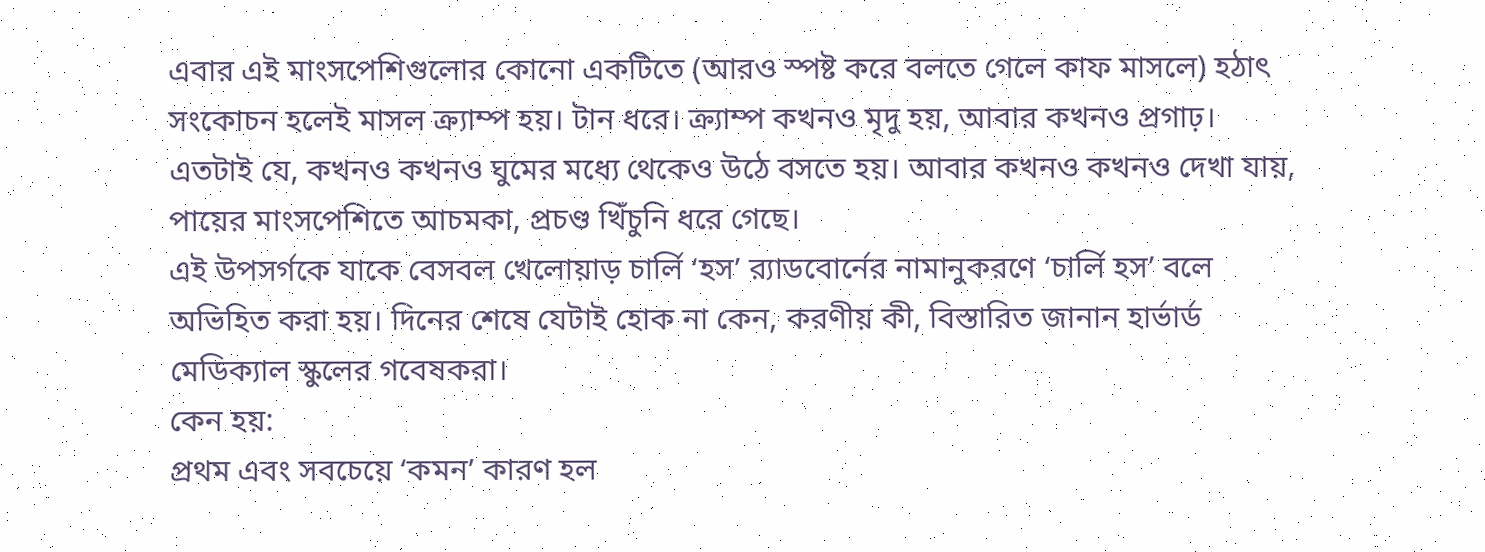এবার এই মাংসপেশিগুলোর কোনো একটিতে (আরও স্পষ্ট করে বলতে গেলে কাফ মাসলে) হঠাৎ সংকোচন হলেই মাসল ক্র্যাম্প হয়। টান ধরে। ক্র্যাম্প কখনও মৃদু হয়, আবার কখনও প্রগাঢ়। এতটাই যে, কখনও কখনও ঘুমের মধ্যে থেকেও উঠে বসতে হয়। আবার কখনও কখনও দেখা যায়, পায়ের মাংসপেশিতে আচমকা, প্রচণ্ড খিঁচুনি ধরে গেছে।
এই উপসর্গকে যাকে বেসবল খেলোয়াড় চার্লি ‘হস’ র‌্যাডবোর্নের নামানুকরণে ‘চার্লি হস’ বলে অভিহিত করা হয়। দিনের শেষে যেটাই হোক না কেন, করণীয় কী, বিস্তারিত জানান হার্ভার্ড মেডিক‌্যাল স্কুলের গবেষকরা।
কেন হয়:
প্রথম এবং সবচেয়ে ‘কমন’ কারণ হল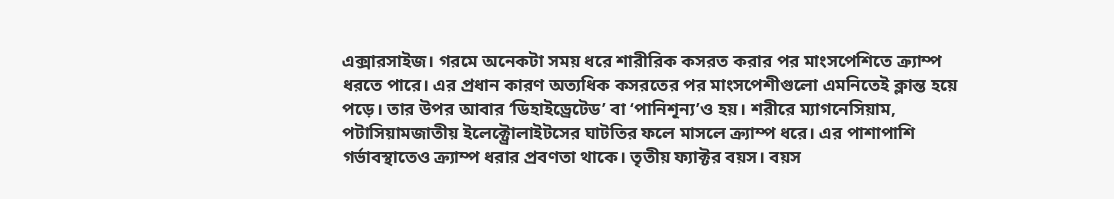এক্সারসাইজ। গরমে অনেকটা সময় ধরে শারীরিক কসরত করার পর মাংসপেশিতে ক্র্যাম্প ধরতে পারে। এর প্রধান কারণ অত‌্যধিক কসরতের পর মাংসপেশীগুলো এমনিতেই ক্লান্ত হয়ে পড়ে। তার উপর আবার ‘ডিহাইড্রেটেড’ বা ‘পানিশূন‌্য’ও হয়। শরীরে ম‌্যাগনেসিয়াম, পটাসিয়ামজাতীয় ইলেক্ট্রোলাইটসের ঘাটতির ফলে মাসলে ক্র্যাম্প ধরে। এর পাশাপাশি গর্ভাবস্থাতেও ক্র্যাম্প ধরার প্রবণতা থাকে। তৃতীয় ফ‌্যাক্টর বয়স। বয়স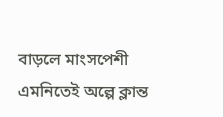বাড়লে মাংসপেশী এমনিতেই অল্পে ক্লান্ত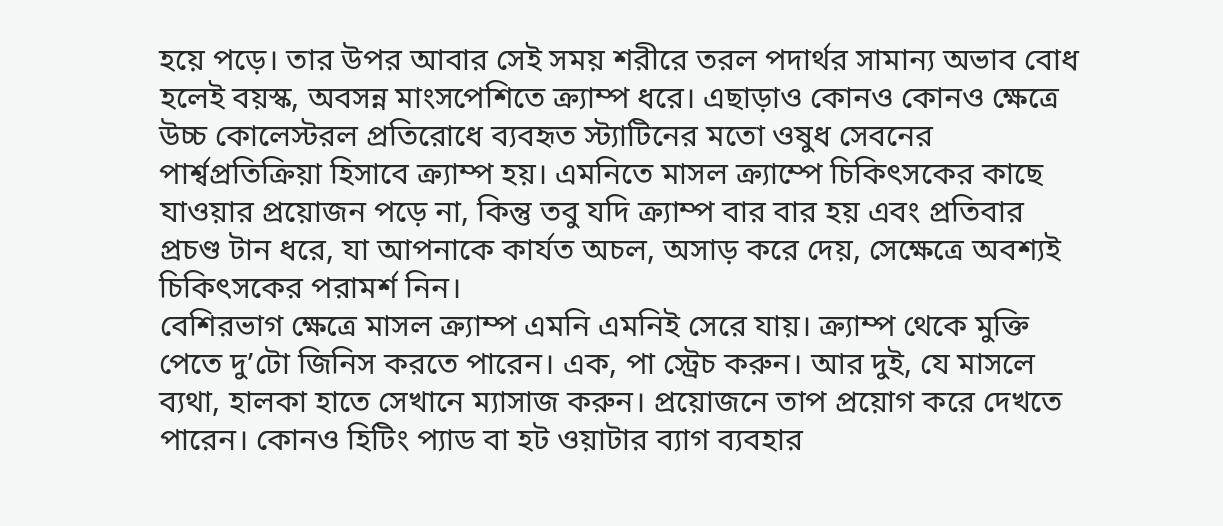হয়ে পড়ে। তার উপর আবার সেই সময় শরীরে তরল পদার্থর সামান‌্য অভাব বোধ হলেই বয়স্ক, অবসন্ন মাংসপেশিতে ক্র্যাম্প ধরে। এছাড়াও কোনও কোনও ক্ষেত্রে উচ্চ কোলেস্টরল প্রতিরোধে ব‌্যবহৃত স্ট‌্যাটিনের মতো ওষুধ সেবনের পার্শ্বপ্রতিক্রিয়া হিসাবে ক্র্যাম্প হয়। এমনিতে মাসল ক্র্যাম্পে চিকিৎসকের কাছে যাওয়ার প্রয়োজন পড়ে না, কিন্তু তবু যদি ক্র্যাম্প বার বার হয় এবং প্রতিবার প্রচণ্ড টান ধরে, যা আপনাকে কার্যত অচল, অসাড় করে দেয়, সেক্ষেত্রে অবশ‌্যই চিকিৎসকের পরামর্শ নিন।
বেশিরভাগ ক্ষেত্রে মাসল ক্র্যাম্প এমনি এমনিই সেরে যায়। ক্র্যাম্প থেকে মুক্তি পেতে দু’টো জিনিস করতে পারেন। এক, পা স্ট্রেচ করুন। আর দুই, যে মাসলে ব‌্যথা, হালকা হাতে সেখানে ম‌্যাসাজ করুন। প্রয়োজনে তাপ প্রয়োগ করে দেখতে পারেন। কোনও হিটিং প‌্যাড বা হট ওয়াটার ব‌্যাগ ব‌্যবহার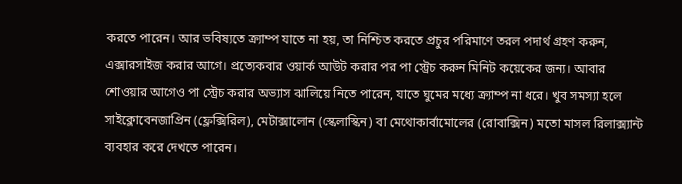করতে পারেন। আর ভবিষ‌্যতে ক্র্যাম্প যাতে না হয়, তা নিশ্চিত করতে প্রচুর পরিমাণে তরল পদার্থ গ্রহণ করুন, এক্সারসাইজ করার আগে। প্রত্যেকবার ওয়ার্ক আউট করার পর পা স্ট্রেচ করুন মিনিট কয়েকের জন‌্য। আবার শোওয়ার আগেও পা স্ট্রেচ করার অভ‌্যাস ঝালিয়ে নিতে পারেন, যাতে ঘুমের মধ্যে ক্র্যাম্প না ধরে। খুব সমস‌্যা হলে সাইক্লোবেনজাপ্রিন (ফ্লেক্সিরিল), মেটাক্সালোন (স্কেলাস্কিন) বা মেথোকার্বামোলের (রোবাক্সিন) মতো মাসল রিলাক্স‌্যান্ট ব‌্যবহার করে দেখতে পারেন।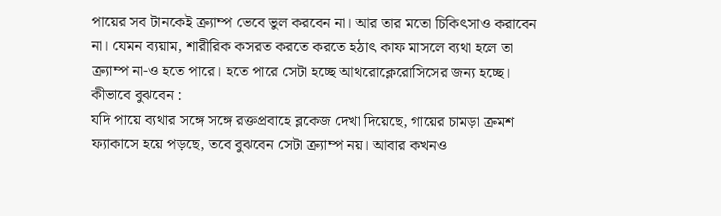পায়ের সব টানকেই ক্র্যাম্প ভেবে ভুল করবেন না। আর তার মতো চিকিৎসাও করাবেন না। যেমন ব‌্যয়াম, শারীরিক কসরত করতে করতে হঠাৎ কাফ মাসলে ব‌্যথা হলে তা ক্র্যাম্প না-ও হতে পারে। হতে পারে সেটা হচ্ছে আথরোক্লেরোসিসের জন‌্য হচ্ছে।
কীভাবে বুঝবেন :
যদি পায়ে ব‌্যথার সঙ্গে সঙ্গে রক্তপ্রবাহে ব্লকেজ দেখা দিয়েছে, গায়ের চামড়া ক্রমশ ফ‌্যাকাসে হয়ে পড়ছে, তবে বুঝবেন সেটা ক্র্যাম্প নয়। আবার কখনও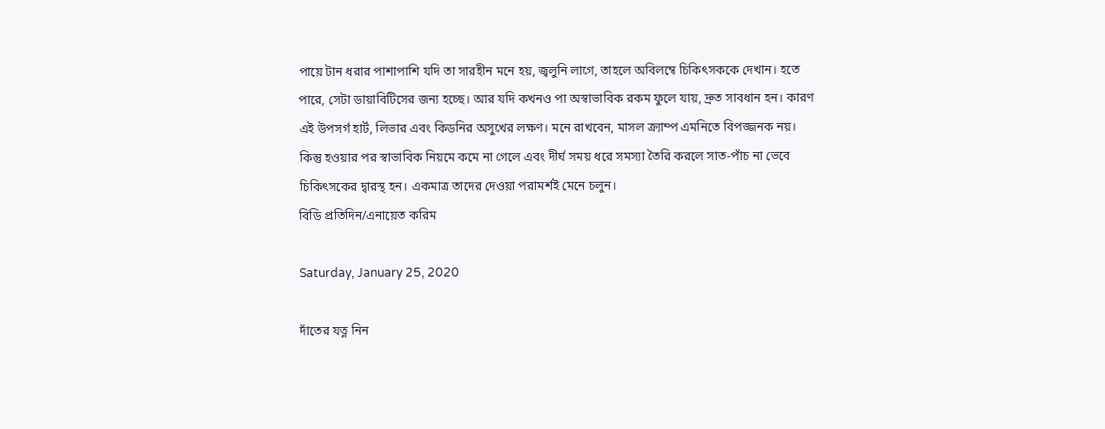পায়ে টান ধরার পাশাপাশি যদি তা সারহীন মনে হয়, জ্বলুনি লাগে, তাহলে অবিলম্বে চিকিৎসককে দেখান। হতে পারে, সেটা ডায়াবিটিসের জন‌্য হচ্ছে। আর যদি কখনও পা অস্বাভাবিক রকম ফুলে যায়, দ্রুত সাবধান হন। কারণ এই উপসর্গ হার্ট, লিভার এবং কিডনির অসুখের লক্ষণ। মনে রাখবেন, মাসল ক্র্যাম্প এমনিতে বিপজ্জনক নয়। কিন্তু হওয়ার পর স্বাভাবিক নিয়মে কমে না গেলে এবং দীর্ঘ সময় ধরে সমস‌্যা তৈরি করলে সাত-পাঁচ না ভেবে চিকিৎসকের দ্বারস্থ হন। একমাত্র তাদের দেওয়া পরামর্শই মেনে চলুন।
বিডি প্রতিদিন/এনায়েত করিম

Saturday, January 25, 2020

দাঁতের যত্ন নিন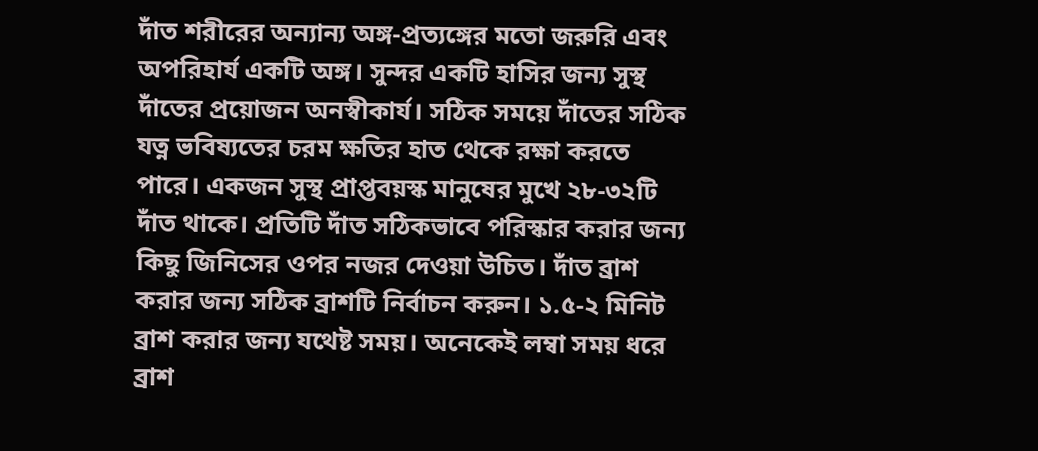দাঁত শরীরের অন্যান্য অঙ্গ-প্রত্যঙ্গের মতো জরুরি এবং অপরিহার্য একটি অঙ্গ। সুন্দর একটি হাসির জন্য সুস্থ দাঁতের প্রয়োজন অনস্বীকার্য। সঠিক সময়ে দাঁতের সঠিক যত্ন ভবিষ্যতের চরম ক্ষতির হাত থেকে রক্ষা করতে পারে। একজন সুস্থ প্রাপ্তবয়স্ক মানুষের মুখে ২৮-৩২টি দাঁত থাকে। প্রতিটি দাঁত সঠিকভাবে পরিস্কার করার জন্য কিছু জিনিসের ওপর নজর দেওয়া উচিত। দাঁত ব্রাশ করার জন্য সঠিক ব্রাশটি নির্বাচন করুন। ১.৫-২ মিনিট ব্রাশ করার জন্য যথেষ্ট সময়। অনেকেই লম্বা সময় ধরে ব্রাশ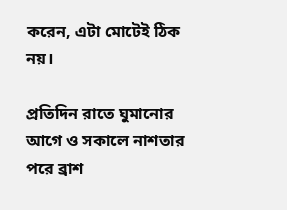করেন, এটা মোটেই ঠিক নয়।

প্রতিদিন রাতে ঘুমানোর আগে ও সকালে নাশতার পরে ব্রাশ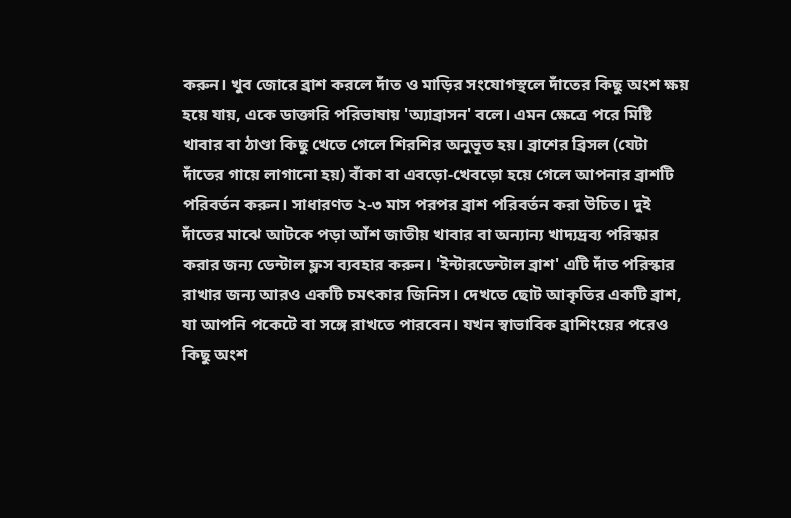করুন। খুব জোরে ব্রাশ করলে দাঁত ও মাড়ির সংযোগস্থলে দাঁতের কিছু অংশ ক্ষয় হয়ে যায়, একে ডাক্তারি পরিভাষায় 'অ্যাব্রাসন' বলে। এমন ক্ষেত্রে পরে মিষ্টি খাবার বা ঠাণ্ডা কিছু খেতে গেলে শিরশির অনুভূত হয়। ব্রাশের ব্রিসল (যেটা দাঁতের গায়ে লাগানো হয়) বাঁকা বা এবড়ো-খেবড়ো হয়ে গেলে আপনার ব্রাশটি পরিবর্তন করুন। সাধারণত ২-৩ মাস পরপর ব্রাশ পরিবর্তন করা উচিত। দুই দাঁতের মাঝে আটকে পড়া আঁশ জাতীয় খাবার বা অন্যান্য খাদ্যদ্রব্য পরিস্কার করার জন্য ডেন্টাল ফ্লস ব্যবহার করুন। 'ইন্টারডেন্টাল ব্রাশ' এটি দাঁত পরিস্কার রাখার জন্য আরও একটি চমৎকার জিনিস। দেখতে ছোট আকৃতির একটি ব্রাশ, যা আপনি পকেটে বা সঙ্গে রাখতে পারবেন। যখন স্বাভাবিক ব্রাশিংয়ের পরেও কিছু অংশ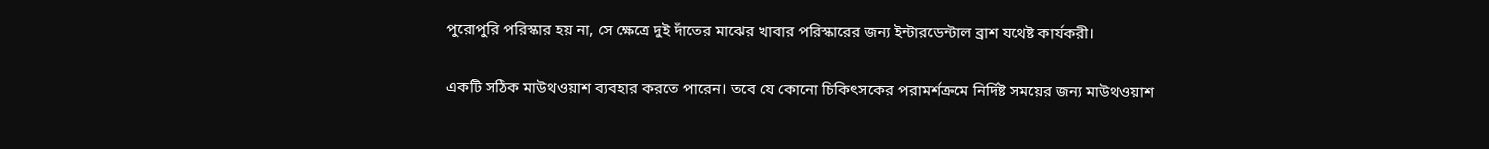পুরোপুরি পরিস্কার হয় না, সে ক্ষেত্রে দুই দাঁতের মাঝের খাবার পরিস্কারের জন্য ইন্টারডেন্টাল ব্রাশ যথেষ্ট কার্যকরী।

একটি সঠিক মাউথওয়াশ ব্যবহার করতে পারেন। তবে যে কোনো চিকিৎসকের পরামর্শক্রমে নির্দিষ্ট সময়ের জন্য মাউথওয়াশ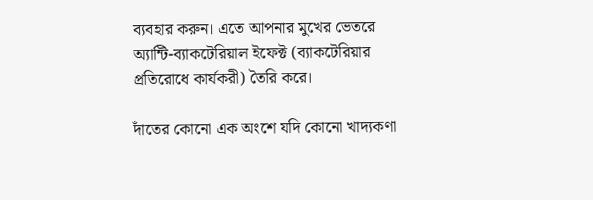ব্যবহার করুন। এতে আপনার মুখের ভেতরে অ্যান্টি-ব্যাকটেরিয়াল ইফেক্ট (ব্যাকটেরিয়ার প্রতিরোধে কার্যকরী) তৈরি করে।

দাঁতের কোনো এক অংশে যদি কোনো খাদ্যকণা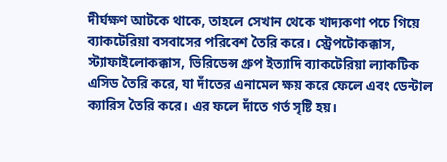দীর্ঘক্ষণ আটকে থাকে, তাহলে সেখান থেকে খাদ্যকণা পচে গিয়ে ব্যাকটেরিয়া বসবাসের পরিবেশ তৈরি করে। স্ট্রেপটোকক্কাস, স্ট্যাফাইলোকক্কাস, ভিরিডেন্স গ্রুপ ইত্যাদি ব্যাকটেরিয়া ল্যাকটিক এসিড তৈরি করে, যা দাঁতের এনামেল ক্ষয় করে ফেলে এবং ডেন্টাল ক্যারিস তৈরি করে। এর ফলে দাঁতে গর্ত সৃষ্টি হয়।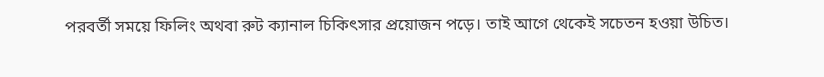পরবর্তী সময়ে ফিলিং অথবা রুট ক্যানাল চিকিৎসার প্রয়োজন পড়ে। তাই আগে থেকেই সচেতন হওয়া উচিত।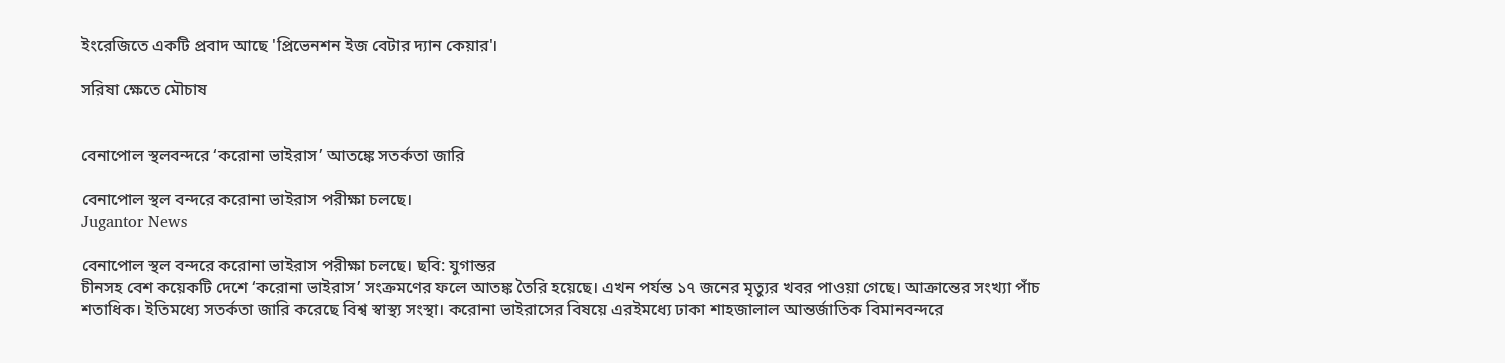ইংরেজিতে একটি প্রবাদ আছে 'প্রিভেনশন ইজ বেটার দ্যান কেয়ার'।

সরিষা ক্ষেতে মৌচাষ


বেনাপোল স্থলবন্দরে ‘করোনা ভাইরাস’ আতঙ্কে সতর্কতা জারি

বেনাপোল স্থল বন্দরে করোনা ভাইরাস পরীক্ষা চলছে।
Jugantor News

বেনাপোল স্থল বন্দরে করোনা ভাইরাস পরীক্ষা চলছে। ছবি: যুগান্তর
চীনসহ বেশ কয়েকটি দেশে ‘করোনা ভাইরাস’ সংক্রমণের ফলে আতঙ্ক তৈরি হয়েছে। এখন পর্যন্ত ১৭ জনের মৃত্যুর খবর পাওয়া গেছে। আক্রান্তের সংখ্যা পাঁচ শতাধিক। ইতিমধ্যে সতর্কতা জারি করেছে বিশ্ব স্বাস্থ্য সংস্থা। করোনা ভাইরাসের বিষয়ে এরইমধ্যে ঢাকা শাহজালাল আন্তর্জাতিক বিমানবন্দরে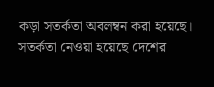কড়া সতর্কতা অবলম্বন করা হয়েছে। সতর্কতা নেওয়া হয়েছে দেশের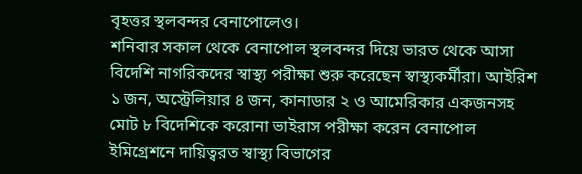বৃহত্তর স্থলবন্দর বেনাপোলেও।
শনিবার সকাল থেকে বেনাপোল স্থলবন্দর দিয়ে ভারত থেকে আসা বিদেশি নাগরিকদের স্বাস্থ্য পরীক্ষা শুরু করেছেন স্বাস্থ্যকর্মীরা। আইরিশ ১ জন, অস্ট্রেলিয়ার ৪ জন, কানাডার ২ ও আমেরিকার একজনসহ মোট ৮ বিদেশিকে করোনা ভাইরাস পরীক্ষা করেন বেনাপোল ইমিগ্রেশনে দায়িত্বরত স্বাস্থ্য বিভাগের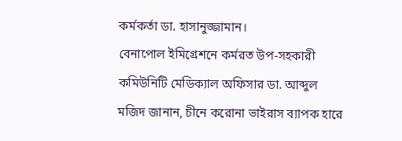কর্মকর্তা ডা. হাসানুজ্জামান।
বেনাপোল ইমিগ্রেশনে কর্মরত উপ-সহকারী কমিউনিটি মেডিক্যাল অফিসার ডা. আব্দুল মজিদ জানান, চীনে করোনা ভাইরাস ব্যাপক হারে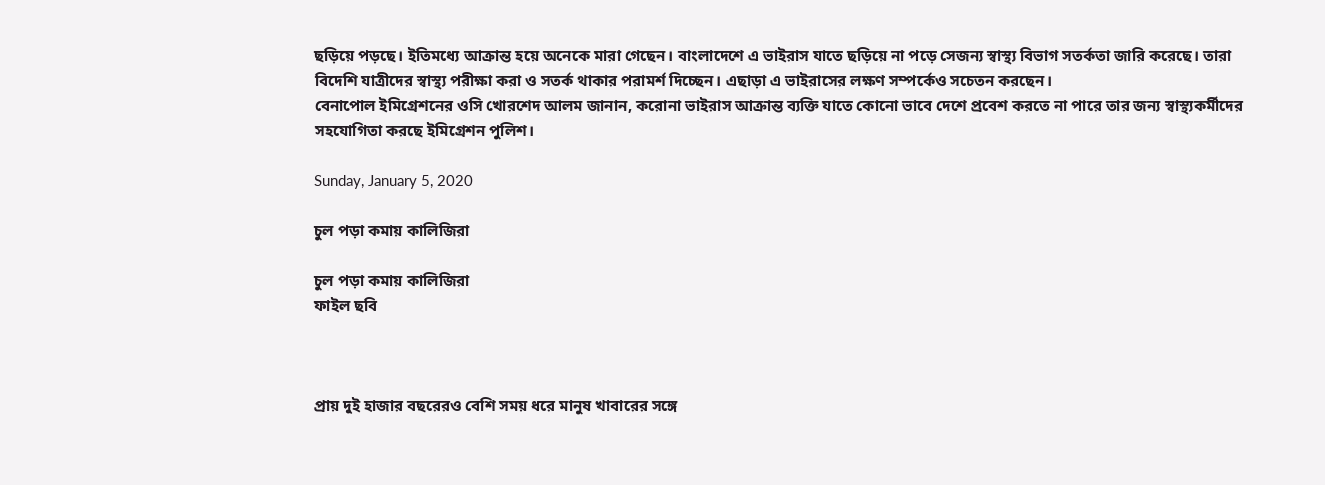ছড়িয়ে পড়ছে। ইতিমধ্যে আক্রান্ত হয়ে অনেকে মারা গেছেন। বাংলাদেশে এ ভাইরাস যাতে ছড়িয়ে না পড়ে সেজন্য স্বাস্থ্য বিভাগ সতর্কতা জারি করেছে। তারা বিদেশি যাত্রীদের স্বাস্থ্য পরীক্ষা করা ও সতর্ক থাকার পরামর্শ দিচ্ছেন। এছাড়া এ ভাইরাসের লক্ষণ সম্পর্কেও সচেতন করছেন।
বেনাপোল ইমিগ্রেশনের ওসি খোরশেদ আলম জানান, করোনা ভাইরাস আক্রান্ত ব্যক্তি যাতে কোনো ভাবে দেশে প্রবেশ করতে না পারে তার জন্য স্বাস্থ্যকর্মীদের সহযোগিতা করছে ইমিগ্রেশন পুলিশ।

Sunday, January 5, 2020

চুল পড়া কমায় কালিজিরা

চুল পড়া কমায় কালিজিরা
ফাইল ছবি



প্রায় দুই হাজার বছরেরও বেশি সময় ধরে মানুষ খাবারের সঙ্গে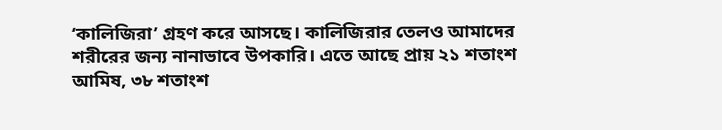‘কালিজিরা’ গ্রহণ করে আসছে। কালিজিরার তেলও আমাদের শরীরের জন্য নানাভাবে উপকারি। এতে আছে প্রায় ২১ শতাংশ আমিষ, ৩৮ শতাংশ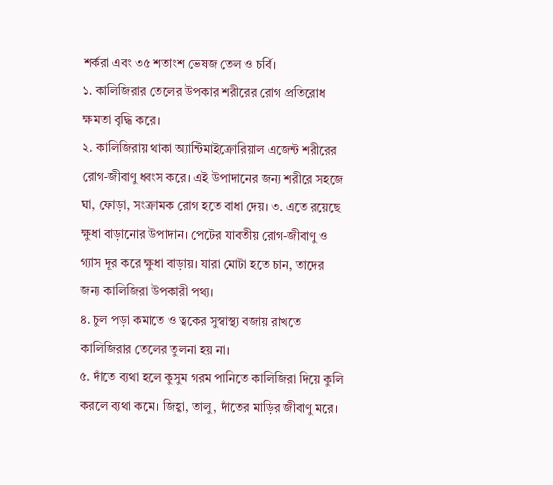শর্করা এবং ৩৫ শতাংশ ভেষজ তেল ও চর্বি।
১. কালিজিরার তেলের উপকার শরীরের রোগ প্রতিরোধ ক্ষমতা বৃদ্ধি করে।
২. কালিজিরায় থাকা অ্যান্টিমাইক্রোরিয়াল এজেন্ট শরীরের রোগ-জীবাণু ধ্বংস করে। এই উপাদানের জন্য শরীরে সহজে ঘা, ফোড়া, সংক্রামক রোগ হতে বাধা দেয়। ৩. এতে রয়েছে ক্ষুধা বাড়ানোর উপাদান। পেটের যাবতীয় রোগ-জীবাণু ও গ্যাস দূর করে ক্ষুধা বাড়ায়। যারা মোটা হতে চান, তাদের জন্য কালিজিরা উপকারী পথ্য।
৪. চুল পড়া কমাতে ও ত্বকের সুস্বাস্থ্য বজায় রাখতে কালিজিরার তেলের তুলনা হয় না।
৫. দাঁতে ব্যথা হলে কুসুম গরম পানিতে কালিজিরা দিয়ে কুলি করলে ব্যথা কমে। জিহ্বা, তালু, দাঁতের মাড়ির জীবাণু মরে।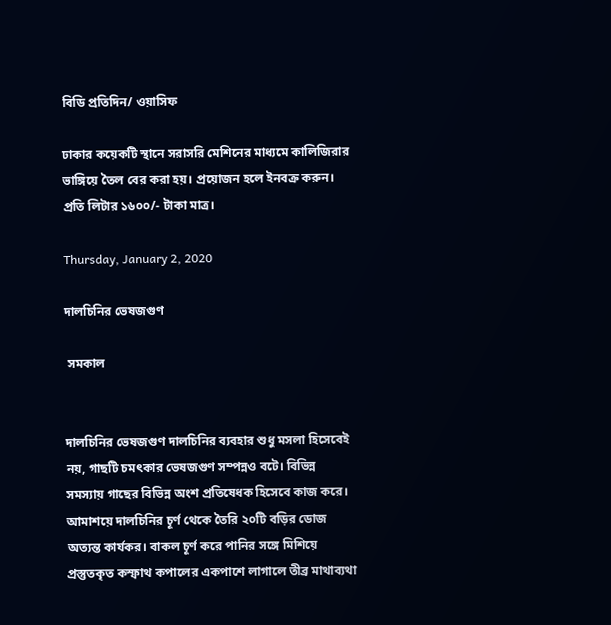বিডি প্রতিদিন/ ওয়াসিফ

ঢাকার কয়েকটি স্থানে সরাসরি মেশিনের মাধ্যমে কালিজিরার ভাঙ্গিয়ে তৈল বের করা হয়। প্রয়োজন হলে ইনবক্র করুন। প্রতি লিটার ১৬০০/- টাকা মাত্র।

Thursday, January 2, 2020

দালচিনির ভেষজগুণ

 সমকাল


দালচিনির ভেষজগুণ দালচিনির ব্যবহার শুধু মসলা হিসেবেই নয়, গাছটি চমৎকার ভেষজগুণ সম্পন্নও বটে। বিভিন্ন সমস্যায় গাছের বিভিন্ন অংশ প্রতিষেধক হিসেবে কাজ করে। আমাশয়ে দালচিনির চূর্ণ থেকে তৈরি ২০টি বড়ির ডোজ অত্যন্ত কার্যকর। বাকল চূর্ণ করে পানির সঙ্গে মিশিয়ে প্রস্তুতকৃত কস্ফাথ কপালের একপাশে লাগালে তীব্র মাথাব্যথা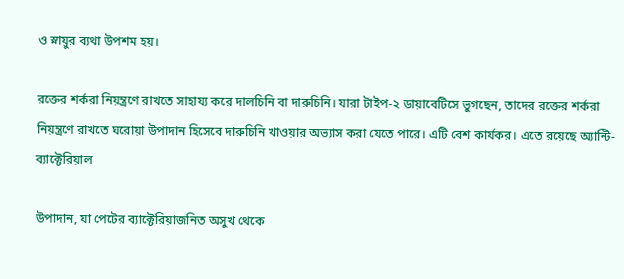ও স্নায়ুর ব্যথা উপশম হয়।

রক্তের শর্করা নিয়ন্ত্রণে রাখতে সাহায্য করে দালচিনি বা দারুচিনি। যারা টাইপ-২ ডায়াবেটিসে ভুগছেন, তাদের রক্তের শর্করা নিয়ন্ত্রণে রাখতে ঘরোয়া উপাদান হিসেবে দারুচিনি খাওয়ার অভ্যাস করা যেতে পারে। এটি বেশ কার্যকর। এতে রয়েছে অ্যান্টি-ব্যাক্টেরিয়াল

উপাদান, যা পেটের ব্যাক্টেরিয়াজনিত অসুখ থেকে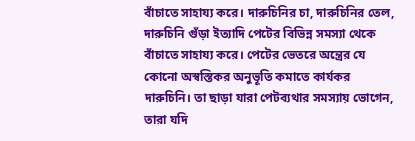বাঁচাতে সাহায্য করে। দারুচিনির চা, দারুচিনির তেল, দারুচিনি গুঁড়া ইত্যাদি পেটের বিভিন্ন সমস্যা থেকে বাঁচাতে সাহায্য করে। পেটের ভেতরে অন্ত্রের যে কোনো অস্বস্তিকর অনুভূতি কমাতে কার্যকর দারুচিনি। তা ছাড়া যারা পেটব্যথার সমস্যায় ভোগেন, তারা যদি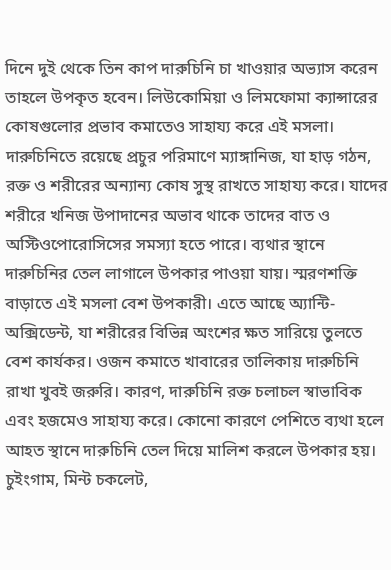দিনে দুই থেকে তিন কাপ দারুচিনি চা খাওয়ার অভ্যাস করেন তাহলে উপকৃত হবেন। লিউকোমিয়া ও লিমফোমা ক্যান্সারের কোষগুলোর প্রভাব কমাতেও সাহায্য করে এই মসলা। দারুচিনিতে রয়েছে প্রচুর পরিমাণে ম্যাঙ্গানিজ, যা হাড় গঠন, রক্ত ও শরীরের অন্যান্য কোষ সুস্থ রাখতে সাহায্য করে। যাদের শরীরে খনিজ উপাদানের অভাব থাকে তাদের বাত ও অস্টিওপোরোসিসের সমস্যা হতে পারে। ব্যথার স্থানে দারুচিনির তেল লাগালে উপকার পাওয়া যায়। স্মরণশক্তি বাড়াতে এই মসলা বেশ উপকারী। এতে আছে অ্যান্টি-অক্সিডেন্ট, যা শরীরের বিভিন্ন অংশের ক্ষত সারিয়ে তুলতে বেশ কার্যকর। ওজন কমাতে খাবারের তালিকায় দারুচিনি রাখা খুবই জরুরি। কারণ, দারুচিনি রক্ত চলাচল স্বাভাবিক এবং হজমেও সাহায্য করে। কোনো কারণে পেশিতে ব্যথা হলে আহত স্থানে দারুচিনি তেল দিয়ে মালিশ করলে উপকার হয়। চুইংগাম, মিন্ট চকলেট,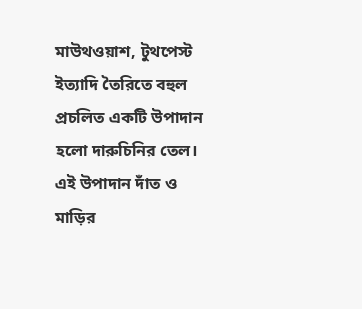মাউথওয়াশ, টুথপেস্ট ইত্যাদি তৈরিতে বহুল প্রচলিত একটি উপাদান হলো দারুচিনির তেল। এই উপাদান দাঁত ও মাড়ির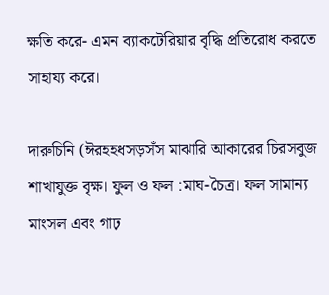ক্ষতি করে- এমন ব্যাকটেরিয়ার বৃদ্ধি প্রতিরোধ করতে সাহায্য করে।

দারুচিনি (ঈরহহধসড়সঁস মাঝারি আকারের চিরসবুজ শাখাযুক্ত বৃক্ষ। ফুল ও ফল :মাঘ-চৈত্র। ফল সামান্য মাংসল এবং গাঢ়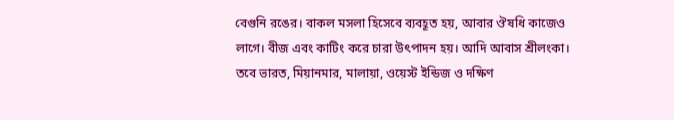বেগুনি রঙের। বাকল মসলা হিসেবে ব্যবহূত হয়, আবার ঔষধি কাজেও লাগে। বীজ এবং কাটিং করে চারা উৎপাদন হয়। আদি আবাস শ্রীলংকা। তবে ভারত, মিয়ানমার, মালায়া, ওয়েস্ট ইন্ডিজ ও দক্ষিণ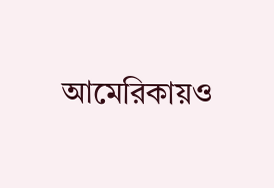আমেরিকায়ও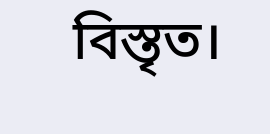বিস্তৃত।